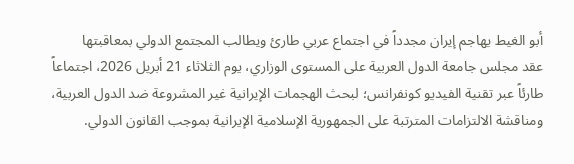أبو الغيط يهاجم إيران مجدداً في اجتماع عربي طارئ ويطالب المجتمع الدولي بمعاقبتها
عقد مجلس جامعة الدول العربية على المستوى الوزاري، يوم الثلاثاء 21 أبريل 2026، اجتماعاً طارئاً عبر تقنية الفيديو كونفرانس؛ لبحث الهجمات الإيرانية غير المشروعة ضد الدول العربية، ومناقشة الالتزامات المترتبة على الجمهورية الإسلامية الإيرانية بموجب القانون الدولي.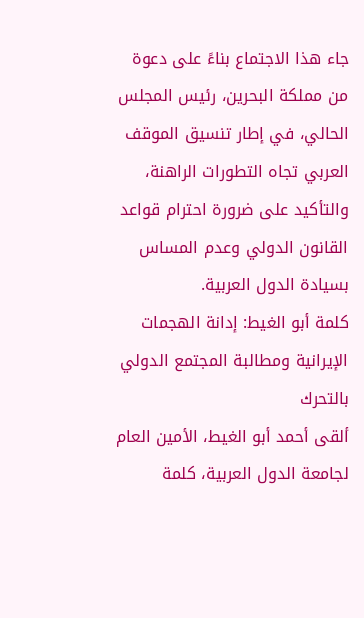جاء هذا الاجتماع بناءً على دعوة من مملكة البحرين، رئيس المجلس الحالي، في إطار تنسيق الموقف العربي تجاه التطورات الراهنة، والتأكيد على ضرورة احترام قواعد القانون الدولي وعدم المساس بسيادة الدول العربية.
كلمة أبو الغيط: إدانة الهجمات الإيرانية ومطالبة المجتمع الدولي بالتحرك
ألقى أحمد أبو الغيط، الأمين العام لجامعة الدول العربية، كلمة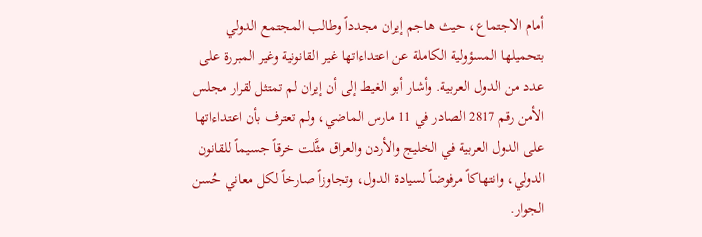أمام الاجتماع، حيث هاجم إيران مجدداً وطالب المجتمع الدولي بتحميلها المسؤولية الكاملة عن اعتداءاتها غير القانونية وغير المبررة على عدد من الدول العربية. وأشار أبو الغيط إلى أن إيران لم تمتثل لقرار مجلس الأمن رقم 2817 الصادر في 11 مارس الماضي، ولم تعترف بأن اعتداءاتها على الدول العربية في الخليج والأردن والعراق مثَّلت خرقاً جسيماً للقانون الدولي، وانتهاكاً مرفوضاً لسيادة الدول، وتجاوزاً صارخاً لكل معاني حُسن الجوار.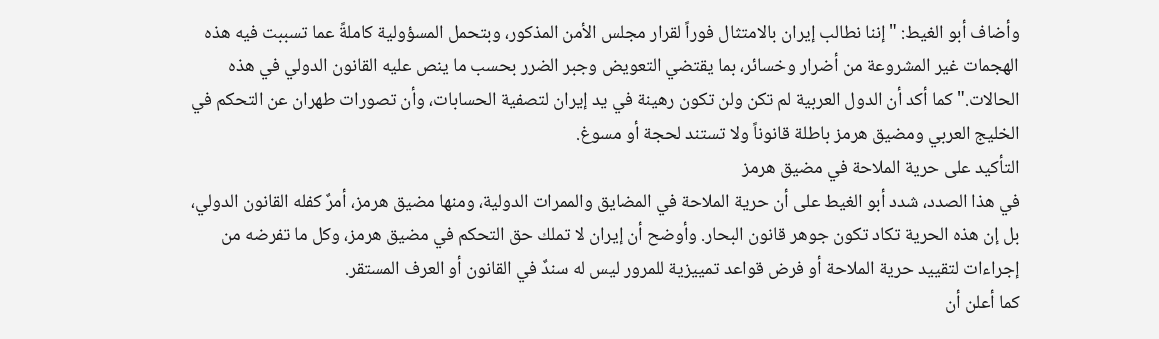وأضاف أبو الغيط: "إننا نطالب إيران بالامتثال فوراً لقرار مجلس الأمن المذكور، وبتحمل المسؤولية كاملةً عما تسببت فيه هذه الهجمات غير المشروعة من أضرار وخسائر، بما يقتضي التعويض وجبر الضرر بحسب ما ينص عليه القانون الدولي في هذه الحالات." كما أكد أن الدول العربية لم تكن ولن تكون رهينة في يد إيران لتصفية الحسابات، وأن تصورات طهران عن التحكم في الخليج العربي ومضيق هرمز باطلة قانوناً ولا تستند لحجة أو مسوغ.
التأكيد على حرية الملاحة في مضيق هرمز
في هذا الصدد، شدد أبو الغيط على أن حرية الملاحة في المضايق والممرات الدولية، ومنها مضيق هرمز، أمرٌ كفله القانون الدولي، بل إن هذه الحرية تكاد تكون جوهر قانون البحار. وأوضح أن إيران لا تملك حق التحكم في مضيق هرمز، وكل ما تفرضه من إجراءات لتقييد حرية الملاحة أو فرض قواعد تمييزية للمرور ليس له سندٌ في القانون أو العرف المستقر.
كما أعلن أن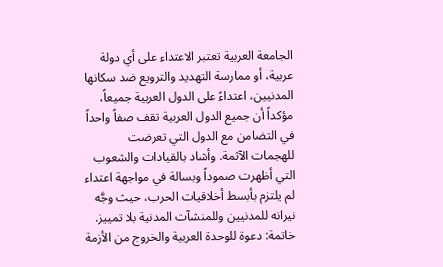الجامعة العربية تعتبر الاعتداء على أي دولة عربية، أو ممارسة التهديد والترويع ضد سكانها المدنيين، اعتداءً على الدول العربية جميعاً، مؤكداً أن جميع الدول العربية تقف صفاً واحداً في التضامن مع الدول التي تعرضت للهجمات الآثمة. وأشاد بالقيادات والشعوب التي أظهرت صموداً وبسالة في مواجهة اعتداء لم يلتزم بأبسط أخلاقيات الحرب، حيث وجَّه نيرانه للمدنيين وللمنشآت المدنية بلا تمييز.
خاتمة: دعوة للوحدة العربية والخروج من الأزمة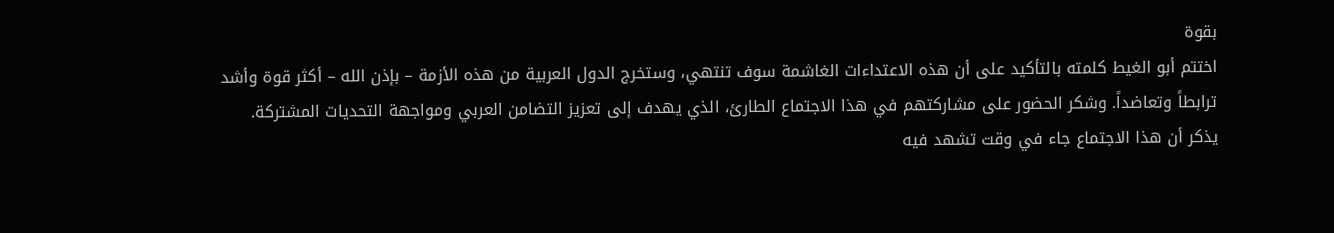بقوة
اختتم أبو الغيط كلمته بالتأكيد على أن هذه الاعتداءات الغاشمة سوف تنتهي، وستخرج الدول العربية من هذه الأزمة – بإذن الله – أكثر قوة وأشد ترابطاً وتعاضداً. وشكر الحضور على مشاركتهم في هذا الاجتماع الطارئ، الذي يهدف إلى تعزيز التضامن العربي ومواجهة التحديات المشتركة.
يذكر أن هذا الاجتماع جاء في وقت تشهد فيه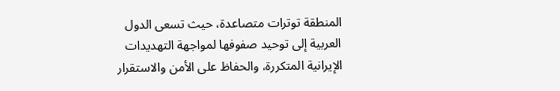المنطقة توترات متصاعدة، حيث تسعى الدول العربية إلى توحيد صفوفها لمواجهة التهديدات الإيرانية المتكررة، والحفاظ على الأمن والاستقرار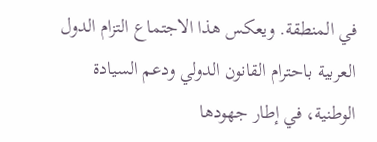في المنطقة. ويعكس هذا الاجتماع التزام الدول العربية باحترام القانون الدولي ودعم السيادة الوطنية، في إطار جهودها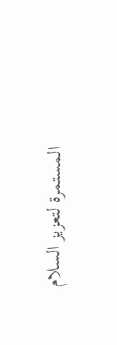المستمرة لتعزيز السلام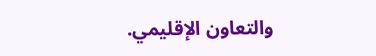والتعاون الإقليمي.